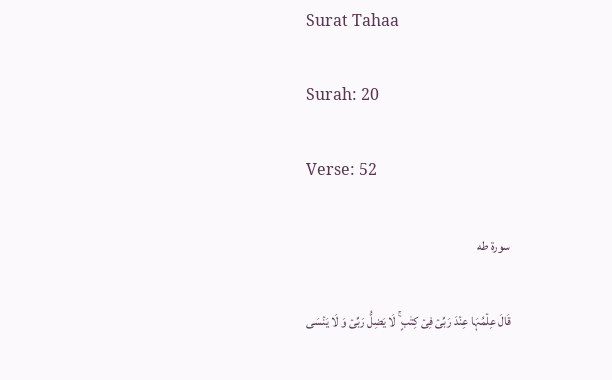Surat Tahaa

Surah: 20

Verse: 52

سورة طه

قَالَ عِلۡمُہَا عِنۡدَ رَبِّیۡ فِیۡ کِتٰبٍ ۚ لَا یَضِلُّ رَبِّیۡ وَ لَا یَنۡسَی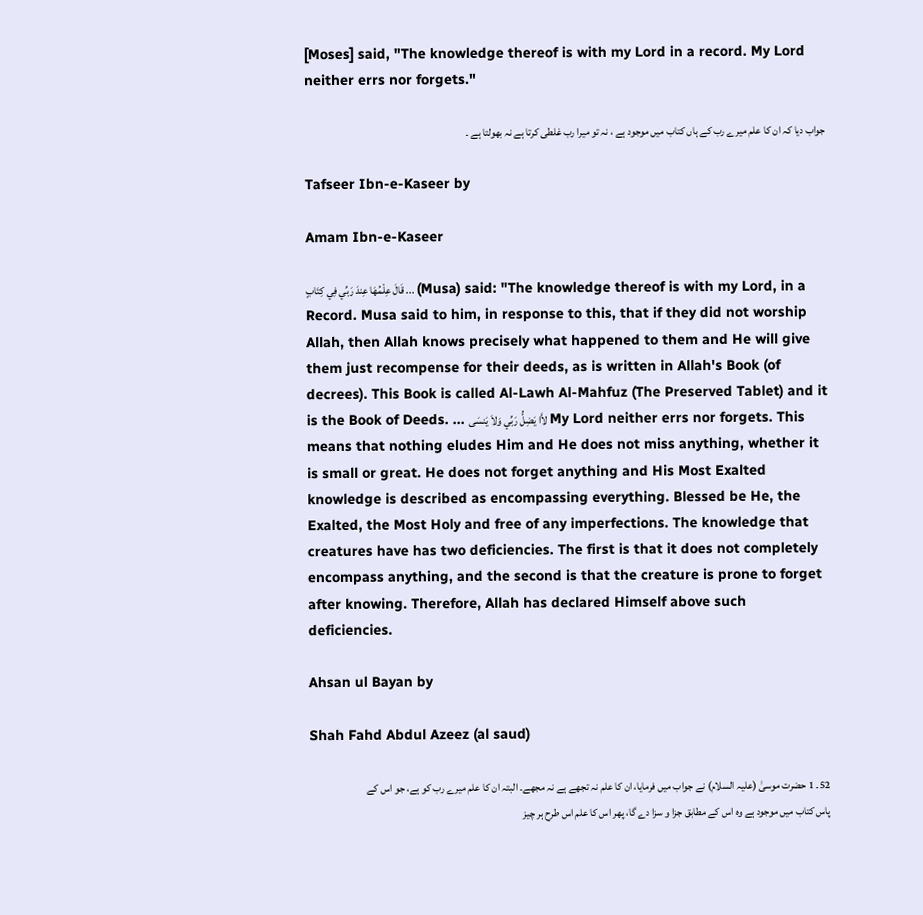[Moses] said, "The knowledge thereof is with my Lord in a record. My Lord neither errs nor forgets."

جواب دیا کہ ان کا علم میرے رب کے ہاں کتاب میں موجود ہے ، نہ تو میرا رب غلطی کرتا ہے نہ بھولتا ہے ۔

Tafseer Ibn-e-Kaseer by

Amam Ibn-e-Kaseer

قَالَ عِلْمُهَا عِندَ رَبِّي فِي كِتَابٍ ... (Musa) said: "The knowledge thereof is with my Lord, in a Record. Musa said to him, in response to this, that if they did not worship Allah, then Allah knows precisely what happened to them and He will give them just recompense for their deeds, as is written in Allah's Book (of decrees). This Book is called Al-Lawh Al-Mahfuz (The Preserved Tablet) and it is the Book of Deeds. ... لاَّا يَضِلُّ رَبِّي وَلاَ يَنسَى My Lord neither errs nor forgets. This means that nothing eludes Him and He does not miss anything, whether it is small or great. He does not forget anything and His Most Exalted knowledge is described as encompassing everything. Blessed be He, the Exalted, the Most Holy and free of any imperfections. The knowledge that creatures have has two deficiencies. The first is that it does not completely encompass anything, and the second is that the creature is prone to forget after knowing. Therefore, Allah has declared Himself above such deficiencies.

Ahsan ul Bayan by

Shah Fahd Abdul Azeez (al saud)

52۔ 1 حضرت موسیٰ (علیہ السلام) نے جواب میں فرمایا، ان کا علم نہ تجھے ہے نہ مجھے۔ البتہ ان کا علم میرے رب کو ہے، جو اس کے پاس کتاب میں موجود ہے وہ اس کے مطابق جزا و سزا دے گا، پھر اس کا علم اس طرح ہر چیز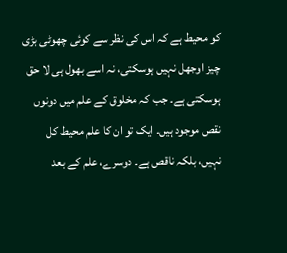کو محیط ہے کہ اس کی نظر سے کوئی چھوٹی بڑی چیز اوجھل نہیں ہوسکتی، نہ اسے بھول ہی لا حق ہوسکتی ہے۔ جب کہ مخلوق کے علم میں دونوں نقص موجود ہیں۔ ایک تو ان کا علم محیط کل نہیں، بلکہ ناقص ہے۔ دوسرے، علم کے بعد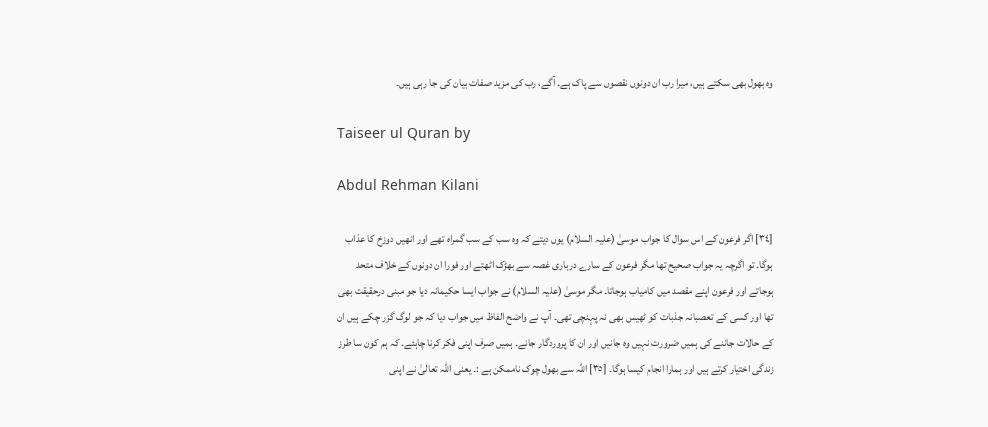وہ بھول بھی سکتے ہیں، میرا رب ان دونوں نقصوں سے پاک ہے۔ آگے، رب کی مزید صفات بیان کی جا رہی ہیں۔

Taiseer ul Quran by

Abdul Rehman Kilani

[٣٤] اگر فرعون کے اس سوال کا جواب موسیٰ (علیہ السلام) یوں دیتے کہ وہ سب کے سب گمراہ تھے اور انھیں دوزخ کا عذاب ہوگا۔ تو اگرچہ یہ جواب صحیح تھا مگر فرعون کے سارے درباری غصہ سے بھڑک اٹھتے اور فورا ان دونوں کے خلاف متحد ہوجاتے اور فرعون اپنے مقصد میں کامیاب ہوجاتا۔ مگر موسیٰ (علیہ السلام) نے جواب ایسا حکیمانہ دیا جو مبنی درحقیقت بھی تھا اور کسی کے تعصبانہ جذبات کو ٹھیس بھی نہ پہنچی تھی۔ آپ نے واضح الفاظ میں جواب دیا کہ جو لوگ گزر چکے ہیں ان کے حالات جاننے کی ہمیں ضرورت نہیں وہ جانیں اور ان کا پروردگار جانے۔ ہمیں صرف اپنی فکر کرنا چاہئے۔ کہ ہم کون سا طرز زندگی اختیار کرتے ہیں اور ہمارا انجام کیسا ہوگا۔ [٣٥] اللہ سے بھول چوک ناممکن ہے :۔ یعنی اللہ تعالیٰ نے اپنی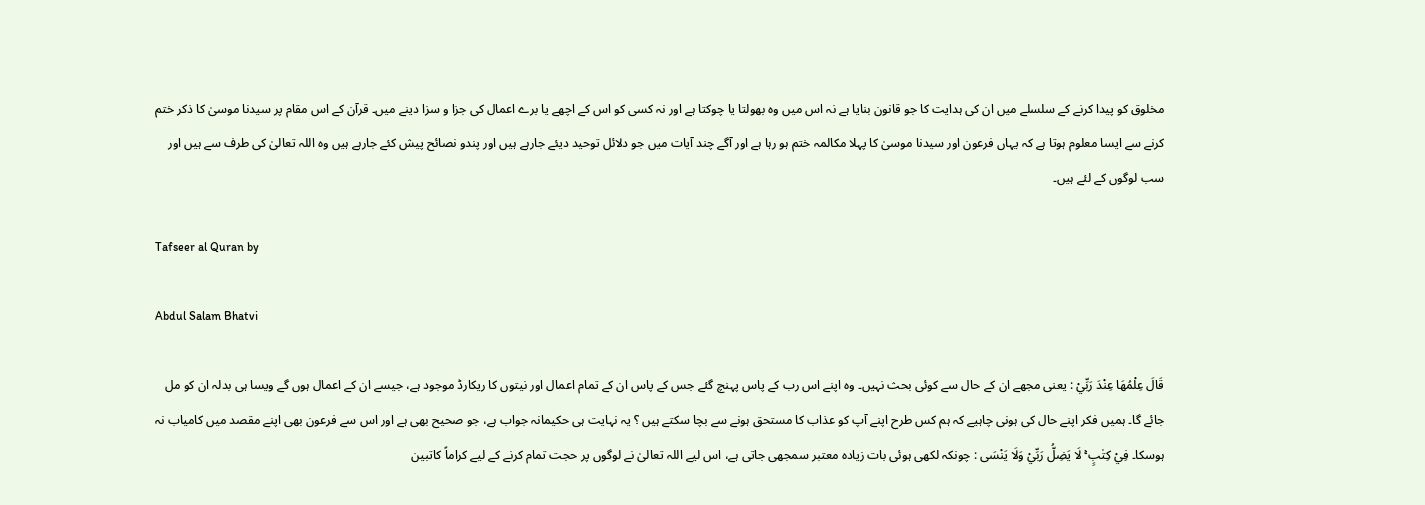مخلوق کو پیدا کرنے کے سلسلے میں ان کی ہدایت کا جو قانون بنایا ہے نہ اس میں وہ بھولتا یا چوکتا ہے اور نہ کسی کو اس کے اچھے یا برے اعمال کی جزا و سزا دینے میں۔ قرآن کے اس مقام پر سیدنا موسیٰ کا ذکر ختم کرنے سے ایسا معلوم ہوتا ہے کہ یہاں فرعون اور سیدنا موسیٰ کا پہلا مکالمہ ختم ہو رہا ہے اور آگے چند آیات میں جو دلائل توحید دیئے جارہے ہیں اور پندو نصائح پیش کئے جارہے ہیں وہ اللہ تعالیٰ کی طرف سے ہیں اور سب لوگوں کے لئے ہیں۔

Tafseer al Quran by

Abdul Salam Bhatvi

قَالَ عِلْمُهَا عِنْدَ رَبِّيْ : یعنی مجھے ان کے حال سے کوئی بحث نہیں۔ وہ اپنے اس رب کے پاس پہنچ گئے جس کے پاس ان کے تمام اعمال اور نیتوں کا ریکارڈ موجود ہے، جیسے ان کے اعمال ہوں گے ویسا ہی بدلہ ان کو مل جائے گا۔ ہمیں فکر اپنے حال کی ہونی چاہیے کہ ہم کس طرح اپنے آپ کو عذاب کا مستحق ہونے سے بچا سکتے ہیں ؟ یہ نہایت ہی حکیمانہ جواب ہے، جو صحیح بھی ہے اور اس سے فرعون بھی اپنے مقصد میں کامیاب نہ ہوسکا۔ فِيْ كِتٰبٍ ۚ لَا يَضِلُّ رَبِّيْ وَلَا يَنْسَى : چونکہ لکھی ہوئی بات زیادہ معتبر سمجھی جاتی ہے، اس لیے اللہ تعالیٰ نے لوگوں پر حجت تمام کرنے کے لیے کراماً کاتبین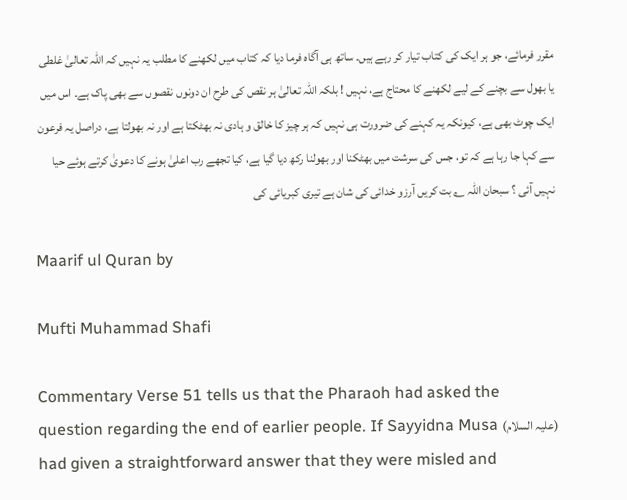مقرر فرمائے، جو ہر ایک کی کتاب تیار کر رہے ہیں۔ ساتھ ہی آگاہ فرما دیا کہ کتاب میں لکھنے کا مطلب یہ نہیں کہ اللہ تعالیٰ غلطی یا بھول سے بچنے کے لیے لکھنے کا محتاج ہے، نہیں ! بلکہ اللہ تعالیٰ ہر نقص کی طرح ان دونوں نقصوں سے بھی پاک ہے۔ اس میں ایک چوٹ بھی ہے، کیونکہ یہ کہنے کی ضرورت ہی نہیں کہ ہر چیز کا خالق و ہادی نہ بھٹکتا ہے اور نہ بھولتا ہے، دراصل یہ فرعون سے کہا جا رہا ہے کہ تو، جس کی سرشت میں بھٹکنا اور بھولنا رکھ دیا گیا ہے، کیا تجھے رب اعلیٰ ہونے کا دعویٰ کرتے ہوئے حیا نہیں آئی ؟ سبحان اللہ ؂ بت کریں آرزو خدائی کی شان ہے تیری کبریائی کی

Maarif ul Quran by

Mufti Muhammad Shafi

Commentary Verse 51 tells us that the Pharaoh had asked the question regarding the end of earlier people. If Sayyidna Musa (علیہ السلام) had given a straightforward answer that they were misled and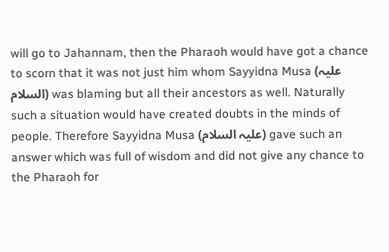will go to Jahannam, then the Pharaoh would have got a chance to scorn that it was not just him whom Sayyidna Musa (علیہ السلام) was blaming but all their ancestors as well. Naturally such a situation would have created doubts in the minds of people. Therefore Sayyidna Musa (علیہ السلام) gave such an answer which was full of wisdom and did not give any chance to the Pharaoh for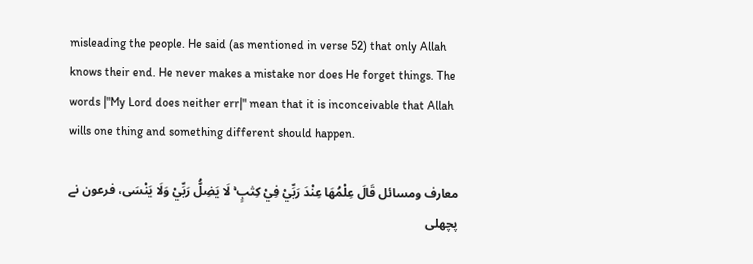misleading the people. He said (as mentioned in verse 52) that only Allah knows their end. He never makes a mistake nor does He forget things. The words |"My Lord does neither err|" mean that it is inconceivable that Allah wills one thing and something different should happen.

معارف ومسائل قَالَ عِلْمُهَا عِنْدَ رَبِّيْ فِيْ كِتٰبٍ ۚ لَا يَضِلُّ رَبِّيْ وَلَا يَنْسَى، فرعون نے پچھلی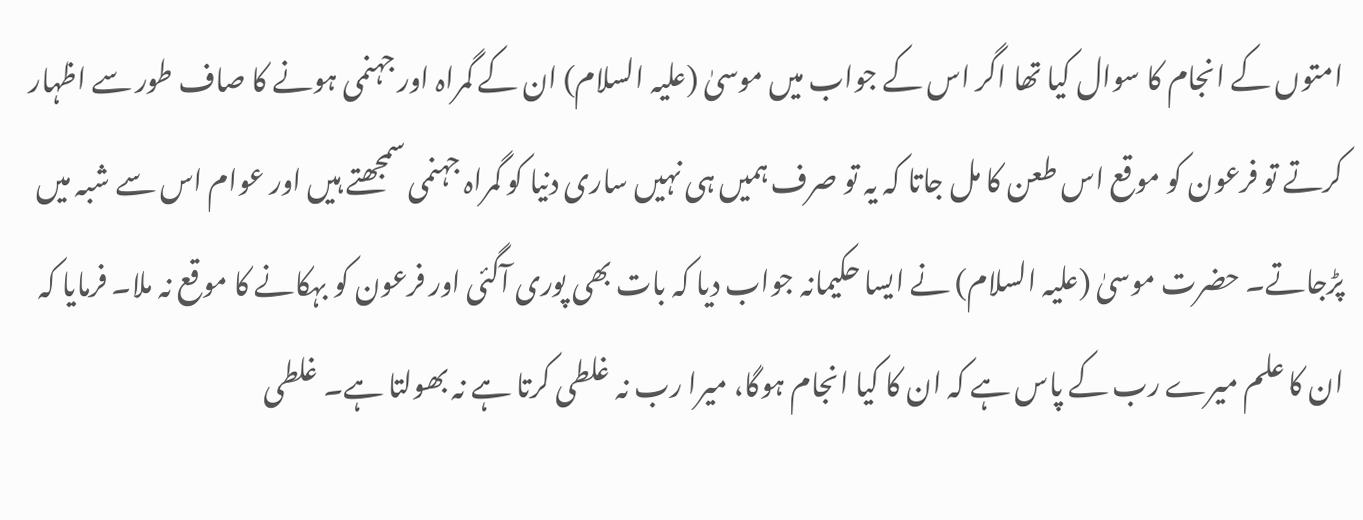امتوں کے انجام کا سوال کیا تھا اگر اس کے جواب میں موسیٰ (علیہ السلام) ان کے گمراہ اور جہنمی ہونے کا صاف طور سے اظہار کرتے تو فرعون کو موقع اس طعن کا مل جاتا کہ یہ تو صرف ہمیں ہی نہیں ساری دنیا کو گمراہ جہنمی سمجھتے ہیں اور عوام اس سے شبہ میں پڑجاتے۔ حضرت موسیٰ (علیہ السلام) نے ایسا حکیمانہ جواب دیا کہ بات بھی پوری آگئی اور فرعون کو بہکانے کا موقع نہ ملا۔ فرمایا کہ ان کا علم میرے رب کے پاس ہے کہ ان کا کیا انجام ہوگا، میرا رب نہ غلطی کرتا ہے نہ بھولتا ہے۔ غلطی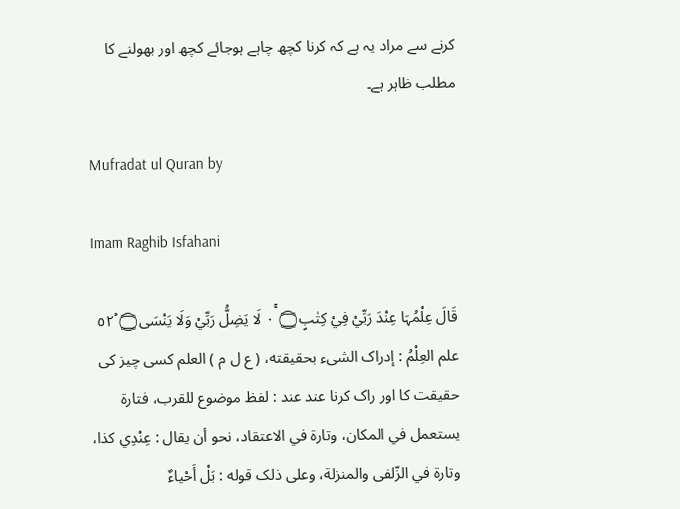کرنے سے مراد یہ ہے کہ کرنا کچھ چاہے ہوجائے کچھ اور بھولنے کا مطلب ظاہر ہے۔

Mufradat ul Quran by

Imam Raghib Isfahani

قَالَ عِلْمُہَا عِنْدَ رَبِّيْ فِيْ كِتٰبٍ۝ ٠ۚ لَا يَضِلُّ رَبِّيْ وَلَا يَنْسَى۝ ٥٢ۡ علم العِلْمُ : إدراک الشیء بحقیقته، ( ع ل م ) العلم کسی چیز کی حقیقت کا اور راک کرنا عند عند : لفظ موضوع للقرب، فتارة يستعمل في المکان، وتارة في الاعتقاد، نحو أن يقال : عِنْدِي كذا، وتارة في الزّلفی والمنزلة، وعلی ذلک قوله : بَلْ أَحْياءٌ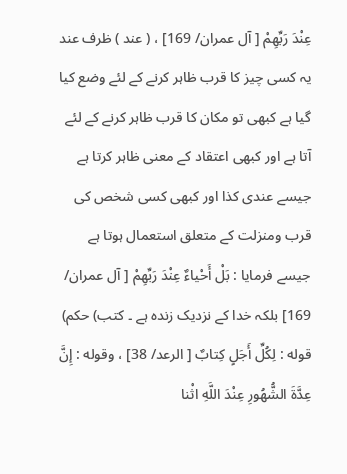عِنْدَ رَبِّهِمْ [ آل عمران/ 169] ، ( عند ) ظرف عند یہ کسی چیز کا قرب ظاہر کرنے کے لئے وضع کیا گیا ہے کبھی تو مکان کا قرب ظاہر کرنے کے لئے آتا ہے اور کبھی اعتقاد کے معنی ظاہر کرتا ہے جیسے عندی کذا اور کبھی کسی شخص کی قرب ومنزلت کے متعلق استعمال ہوتا ہے جیسے فرمایا : بَلْ أَحْياءٌ عِنْدَ رَبِّهِمْ [ آل عمران/ 169] بلکہ خدا کے نزدیک زندہ ہے ۔ كتب) حكم) قوله : لِكُلِّ أَجَلٍ كِتابٌ [ الرعد/ 38] ، وقوله : إِنَّ عِدَّةَ الشُّهُورِ عِنْدَ اللَّهِ اثْنا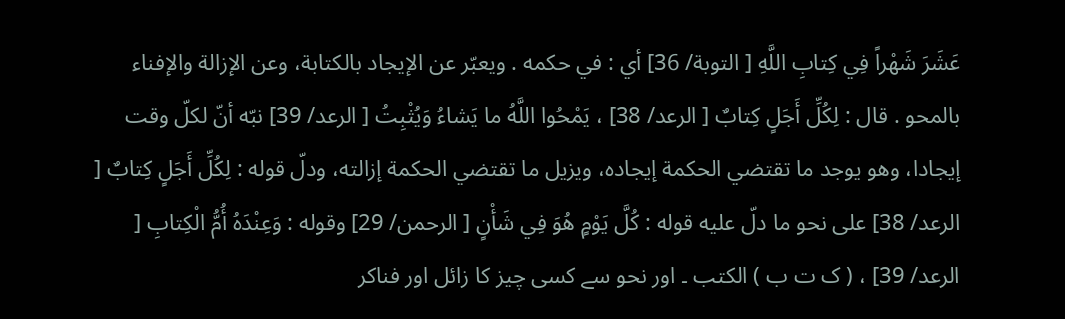عَشَرَ شَهْراً فِي كِتابِ اللَّهِ [ التوبة/ 36] أي : في حكمه . ويعبّر عن الإيجاد بالکتابة، وعن الإزالة والإفناء بالمحو . قال : لِكُلِّ أَجَلٍ كِتابٌ [ الرعد/ 38] ، يَمْحُوا اللَّهُ ما يَشاءُ وَيُثْبِتُ [ الرعد/ 39] نبّه أنّ لكلّ وقت إيجادا، وهو يوجد ما تقتضي الحکمة إيجاده، ويزيل ما تقتضي الحکمة إزالته، ودلّ قوله : لِكُلِّ أَجَلٍ كِتابٌ [ الرعد/ 38] علی نحو ما دلّ عليه قوله : كُلَّ يَوْمٍ هُوَ فِي شَأْنٍ [ الرحمن/ 29] وقوله : وَعِنْدَهُ أُمُّ الْكِتابِ [ الرعد/ 39] ، ( ک ت ب ) الکتب ۔ اور نحو سے کسی چیز کا زائل اور فناکر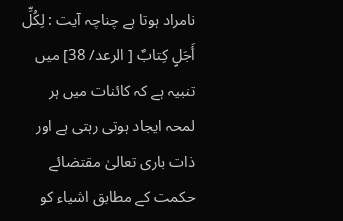نامراد ہوتا ہے چناچہ آیت : لِكُلِّ أَجَلٍ كِتابٌ [ الرعد/ 38] میں تنبیہ ہے کہ کائنات میں ہر لمحہ ایجاد ہوتی رہتی ہے اور ذات باری تعالیٰ مقتضائے حکمت کے مطابق اشیاء کو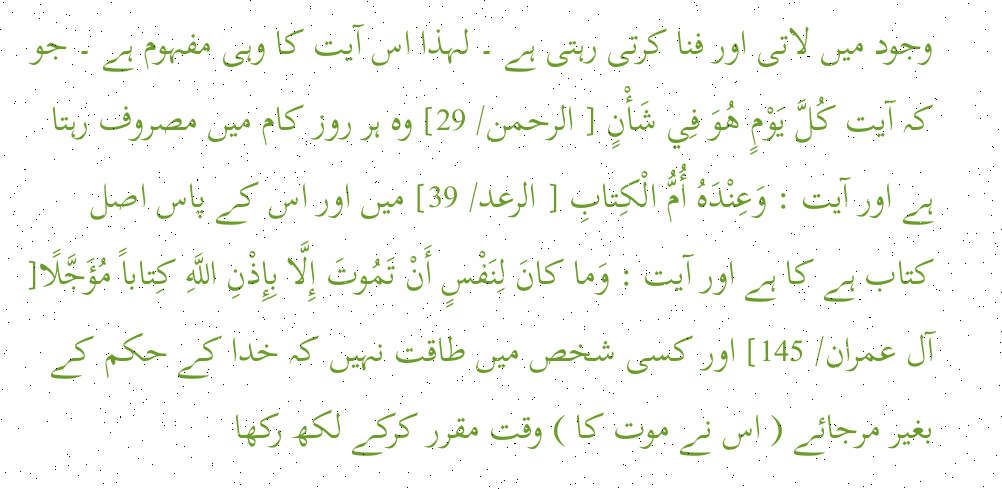وجود میں لاتی اور فنا کرتی رہتی ہے ۔ لہذا اس آیت کا وہی مفہوم ہے ۔ جو کہ آیت كُلَّ يَوْمٍ هُوَ فِي شَأْنٍ [ الرحمن/ 29] وہ ہر روز کام میں مصروف رہتا ہے اور آیت : وَعِنْدَهُ أُمُّ الْكِتابِ [ الرعد/ 39] میں اور اس کے پاس اصل کتاب ہے کا ہے اور آیت : وَما کانَ لِنَفْسٍ أَنْ تَمُوتَ إِلَّا بِإِذْنِ اللَّهِ كِتاباً مُؤَجَّلًا[ آل عمران/ 145] اور کسی شخص میں طاقت نہیں کہ خدا کے حکم کے بغیر مرجائے ( اس نے موت کا ) وقت مقرر کرکے لکھ رکھا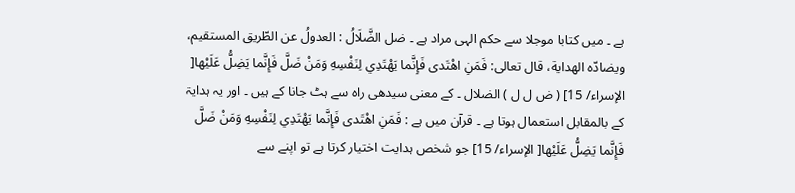ہے ۔ میں کتابا موجلا سے حکم الہی مراد ہے ۔ ضل الضَّلَالُ : العدولُ عن الطّريق المستقیم، ويضادّه الهداية، قال تعالی: فَمَنِ اهْتَدى فَإِنَّما يَهْتَدِي لِنَفْسِهِ وَمَنْ ضَلَّ فَإِنَّما يَضِلُّ عَلَيْها[ الإسراء/ 15] ( ض ل ل ) الضلال ۔ کے معنی سیدھی راہ سے ہٹ جانا کے ہیں ۔ اور یہ ہدایۃ کے بالمقابل استعمال ہوتا ہے ۔ قرآن میں ہے : فَمَنِ اهْتَدى فَإِنَّما يَهْتَدِي لِنَفْسِهِ وَمَنْ ضَلَّ فَإِنَّما يَضِلُّ عَلَيْها[ الإسراء/ 15] جو شخص ہدایت اختیار کرتا ہے تو اپنے سے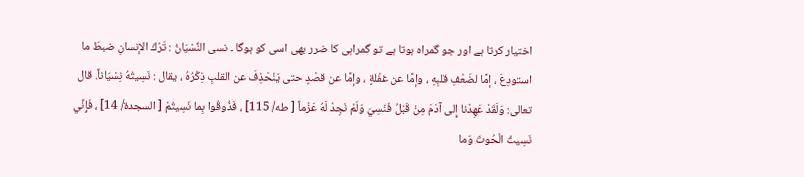اختیار کرتا ہے اور جو گمراہ ہوتا ہے تو گمراہی کا ضرر بھی اسی کو ہوگا ۔ نسی النِّسْيَانُ : تَرْكُ الإنسانِ ضبطَ ما استودِعَ ، إمَّا لضَعْفِ قلبِهِ ، وإمَّا عن غفْلةٍ ، وإمَّا عن قصْدٍ حتی يَنْحَذِفَ عن القلبِ ذِكْرُهُ ، يقال : نَسِيتُهُ نِسْيَاناً. قال تعالی: وَلَقَدْ عَهِدْنا إِلى آدَمَ مِنْ قَبْلُ فَنَسِيَ وَلَمْ نَجِدْ لَهُ عَزْماً [ طه/ 115] ، فَذُوقُوا بِما نَسِيتُمْ [ السجدة/ 14] ، فَإِنِّي نَسِيتُ الْحُوتَ وَما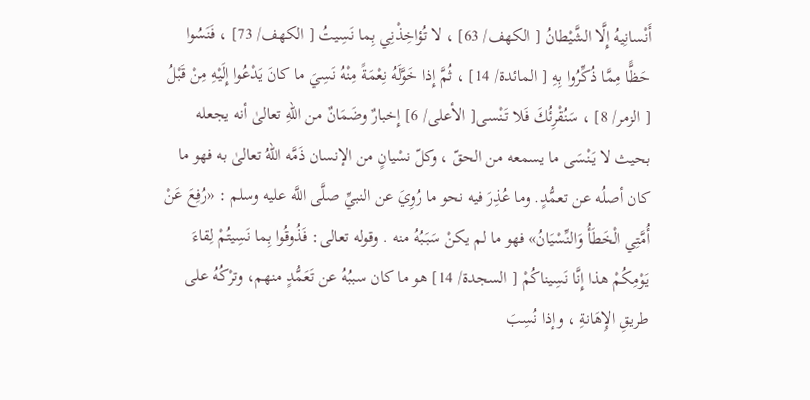أَنْسانِيهُ إِلَّا الشَّيْطانُ [ الكهف/ 63] ، لا تُؤاخِذْنِي بِما نَسِيتُ [ الكهف/ 73] ، فَنَسُوا حَظًّا مِمَّا ذُكِّرُوا بِهِ [ المائدة/ 14] ، ثُمَّ إِذا خَوَّلَهُ نِعْمَةً مِنْهُ نَسِيَ ما کانَ يَدْعُوا إِلَيْهِ مِنْ قَبْلُ [ الزمر/ 8] ، سَنُقْرِئُكَ فَلا تَنْسى[ الأعلی/ 6] إِخبارٌ وضَمَانٌ من اللهِ تعالیٰ أنه يجعله بحیث لا يَنْسَى ما يسمعه من الحقّ ، وكلّ نسْيانٍ من الإنسان ذَمَّه اللهُ تعالیٰ به فهو ما کان أصلُه عن تعمُّدٍ. وما عُذِرَ فيه نحو ما رُوِيَ عن النبيِّ صلَّى اللَّه عليه وسلم : «رُفِعَ عَنْ أُمَّتِي الْخَطَأُ وَالنِّسْيَانُ» فهو ما لم يكنْ سَبَبُهُ منه . وقوله تعالی: فَذُوقُوا بِما نَسِيتُمْ لِقاءَ يَوْمِكُمْ هذا إِنَّا نَسِيناكُمْ [ السجدة/ 14] هو ما کان سببُهُ عن تَعَمُّدٍ منهم، وترْكُهُ علی طریقِ الإِهَانةِ ، وإذا نُسِبَ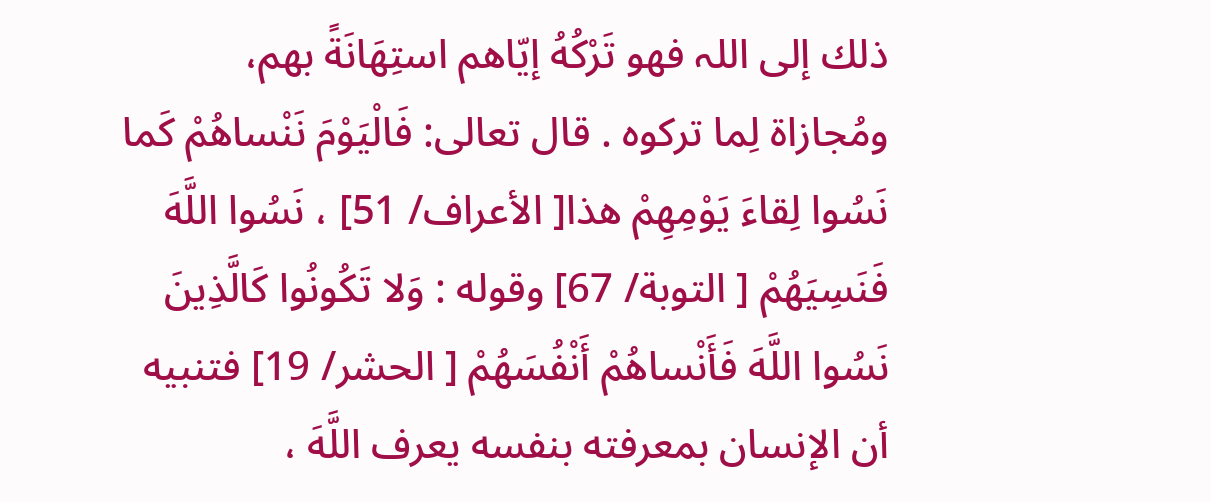ذلك إلى اللہ فهو تَرْكُهُ إيّاهم استِهَانَةً بهم، ومُجازاة لِما ترکوه . قال تعالی: فَالْيَوْمَ نَنْساهُمْ كَما نَسُوا لِقاءَ يَوْمِهِمْ هذا[ الأعراف/ 51] ، نَسُوا اللَّهَ فَنَسِيَهُمْ [ التوبة/ 67] وقوله : وَلا تَكُونُوا كَالَّذِينَ نَسُوا اللَّهَ فَأَنْساهُمْ أَنْفُسَهُمْ [ الحشر/ 19] فتنبيه أن الإنسان بمعرفته بنفسه يعرف اللَّهَ ،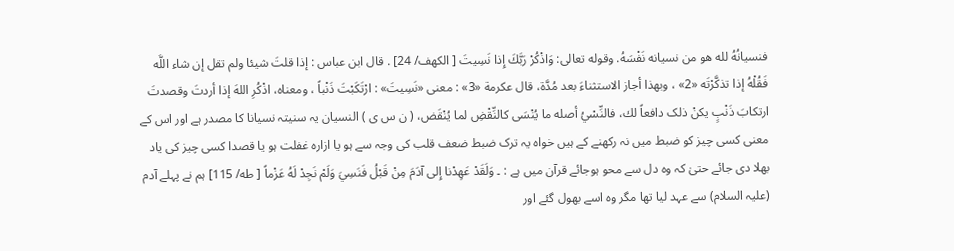فنسیانُهُ لله هو من نسیانه نَفْسَهُ. وقوله تعالی: وَاذْكُرْ رَبَّكَ إِذا نَسِيتَ [ الكهف/ 24] . قال ابن عباس : إذا قلتَ شيئا ولم تقل إن شاء اللَّه فَقُلْهُ إذا تذكَّرْتَه «2» ، وبهذا أجاز الاستثناءَ بعد مُدَّة، قال عکرمة «3» : معنی «نَسِيتَ» : ارْتَكَبْتَ ذَنْباً ، ومعناه، اذْكُرِ اللهَ إذا أردتَ وقصدتَ ارتکابَ ذَنْبٍ يكنْ ذلک دافعاً لك، فالنِّسْيُ أصله ما يُنْسَى کالنِّقْضِ لما يُنْقَض، ( ن س ی ) النسیان یہ سنیتہ نسیانا کا مصدر ہے اور اس کے معنی کسی چیز کو ضبط میں نہ رکھنے کے ہیں خواہ یہ ترک ضبط ضعف قلب کی وجہ سے ہو یا ازارہ غفلت ہو یا قصدا کسی چیز کی یاد بھلا دی جائے حتیٰ کہ وہ دل سے محو ہوجائے قرآن میں ہے : ۔ وَلَقَدْ عَهِدْنا إِلى آدَمَ مِنْ قَبْلُ فَنَسِيَ وَلَمْ نَجِدْ لَهُ عَزْماً [ طه/ 115] ہم نے پہلے آدم (علیہ السلام) سے عہد لیا تھا مگر وہ اسے بھول گئے اور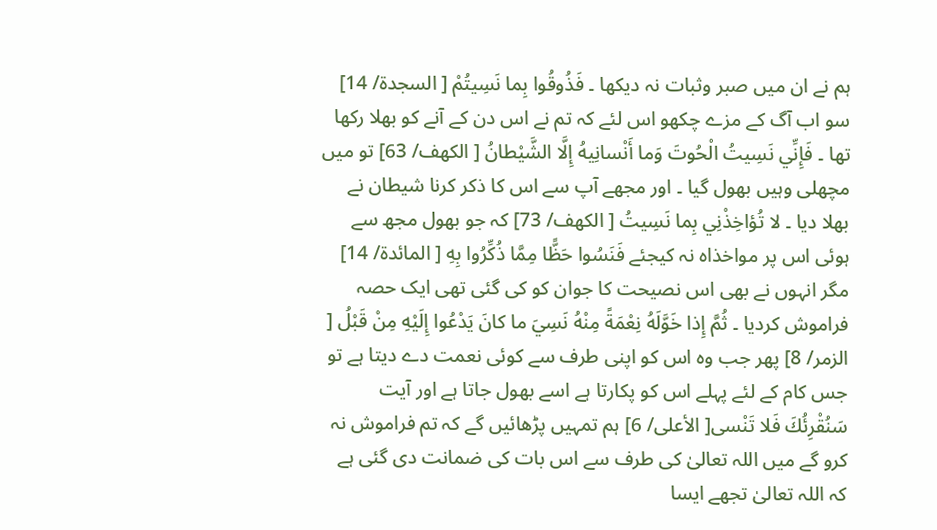ہم نے ان میں صبر وثبات نہ دیکھا ۔ فَذُوقُوا بِما نَسِيتُمْ [ السجدة/ 14] سو اب آگ کے مزے چکھو اس لئے کہ تم نے اس دن کے آنے کو بھلا رکھا تھا ۔ فَإِنِّي نَسِيتُ الْحُوتَ وَما أَنْسانِيهُ إِلَّا الشَّيْطانُ [ الكهف/ 63] تو میں مچھلی وہیں بھول گیا ۔ اور مجھے آپ سے اس کا ذکر کرنا شیطان نے بھلا دیا ۔ لا تُؤاخِذْنِي بِما نَسِيتُ [ الكهف/ 73] کہ جو بھول مجھ سے ہوئی اس پر مواخذاہ نہ کیجئے فَنَسُوا حَظًّا مِمَّا ذُكِّرُوا بِهِ [ المائدة/ 14] مگر انہوں نے بھی اس نصیحت کا جوان کو کی گئی تھی ایک حصہ فراموش کردیا ۔ ثُمَّ إِذا خَوَّلَهُ نِعْمَةً مِنْهُ نَسِيَ ما کانَ يَدْعُوا إِلَيْهِ مِنْ قَبْلُ [ الزمر/ 8] پھر جب وہ اس کو اپنی طرف سے کوئی نعمت دے دیتا ہے تو جس کام کے لئے پہلے اس کو پکارتا ہے اسے بھول جاتا ہے اور آیت سَنُقْرِئُكَ فَلا تَنْسى[ الأعلی/ 6] ہم تمہیں پڑھائیں گے کہ تم فراموش نہ کرو گے میں اللہ تعالیٰ کی طرف سے اس بات کی ضمانت دی گئی ہے کہ اللہ تعالیٰ تجھے ایسا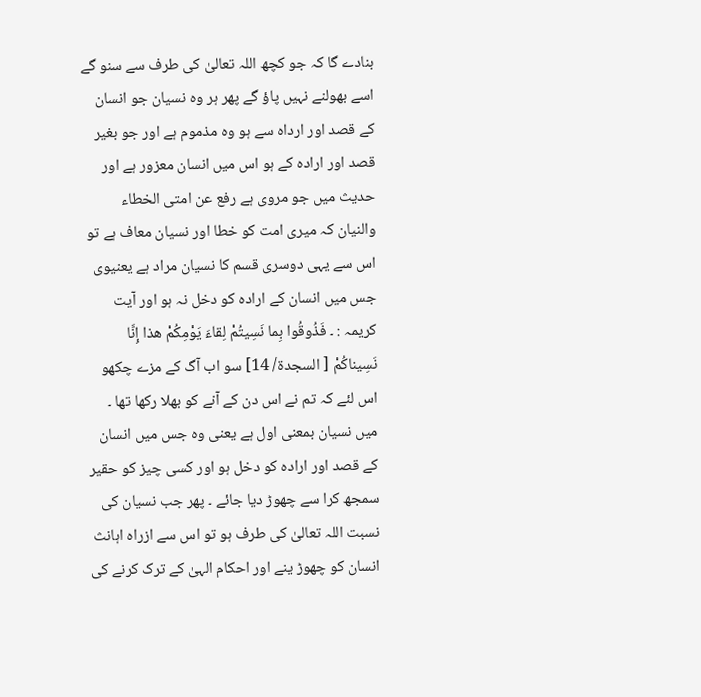بنادے گا کہ جو کچھ اللہ تعالیٰ کی طرف سے سنو گے اسے بھولنے نہیں پاؤ گے پھر ہر وہ نسیان جو انسان کے قصد اور ارداہ سے ہو وہ مذموم ہے اور جو بغیر قصد اور ارادہ کے ہو اس میں انسان معزور ہے اور حدیث میں جو مروی ہے رفع عن امتی الخطاء والنیان کہ میری امت کو خطا اور نسیان معاف ہے تو اس سے یہی دوسری قسم کا نسیان مراد ہے یعنیوی جس میں انسان کے ارادہ کو دخل نہ ہو اور آیت کریمہ : ۔ فَذُوقُوا بِما نَسِيتُمْ لِقاءَ يَوْمِكُمْ هذا إِنَّا نَسِيناكُمْ [ السجدة/ 14] سو اب آگ کے مزے چکھو اس لئے کہ تم نے اس دن کے آنے کو بھلا رکھا تھا ۔ میں نسیان بمعنی اول ہے یعنی وہ جس میں انسان کے قصد اور ارادہ کو دخل ہو اور کسی چیز کو حقیر سمجھ کرا سے چھوڑ دیا جائے ۔ پھر جب نسیان کی نسبت اللہ تعالیٰ کی طرف ہو تو اس سے ازراہ اہانث انسان کو چھوڑ ینے اور احکام الہیٰ کے ترک کرنے کی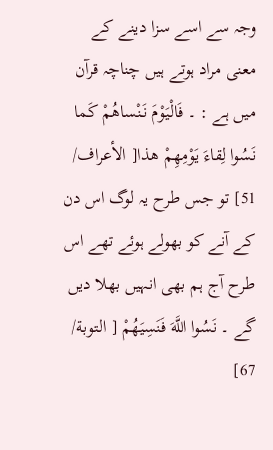وجہ سے اسے سزا دینے کے معنی مراد ہوتے ہیں چناچہ قرآن میں ہے : ۔ فَالْيَوْمَ نَنْساهُمْ كَما نَسُوا لِقاءَ يَوْمِهِمْ هذا[ الأعراف/ 51] تو جس طرح یہ لوگ اس دن کے آنے کو بھولے ہوئے تھے اس طرح آج ہم بھی انہیں بھلا دیں گے ۔ نَسُوا اللَّهَ فَنَسِيَهُمْ [ التوبة/ 67]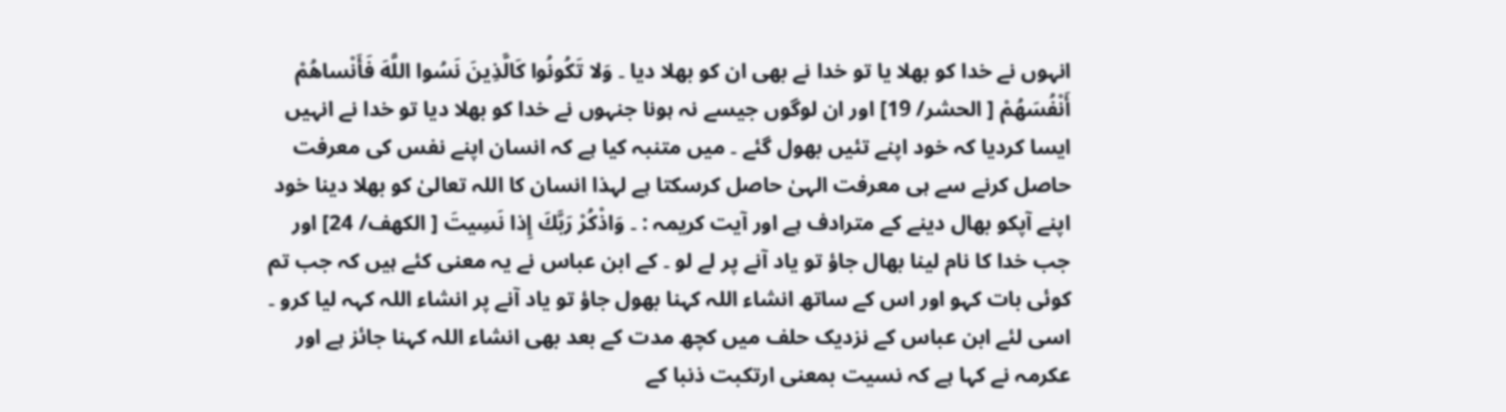انہوں نے خدا کو بھلا یا تو خدا نے بھی ان کو بھلا دیا ۔ وَلا تَكُونُوا كَالَّذِينَ نَسُوا اللَّهَ فَأَنْساهُمْ أَنْفُسَهُمْ [ الحشر/ 19] اور ان لوگوں جیسے نہ ہونا جنہوں نے خدا کو بھلا دیا تو خدا نے انہیں ایسا کردیا کہ خود اپنے تئیں بھول گئے ۔ میں متنبہ کیا ہے کہ انسان اپنے نفس کی معرفت حاصل کرنے سے ہی معرفت الہیٰ حاصل کرسکتا ہے لہذا انسان کا اللہ تعالیٰ کو بھلا دینا خود اپنے آپکو بھال دینے کے مترادف ہے اور آیت کریمہ : ۔ وَاذْكُرْ رَبَّكَ إِذا نَسِيتَ [ الكهف/ 24] اور جب خدا کا نام لینا بھال جاؤ تو یاد آنے پر لے لو ۔ کے ابن عباس نے یہ معنی کئے ہیں کہ جب تم کوئی بات کہو اور اس کے ساتھ انشاء اللہ کہنا بھول جاؤ تو یاد آنے پر انشاء اللہ کہہ لیا کرو ۔ اسی لئے ابن عباس کے نزدیک حلف میں کچھ مدت کے بعد بھی انشاء اللہ کہنا جائز ہے اور عکرمہ نے کہا ہے کہ نسیت بمعنی ارتکبت ذنبا کے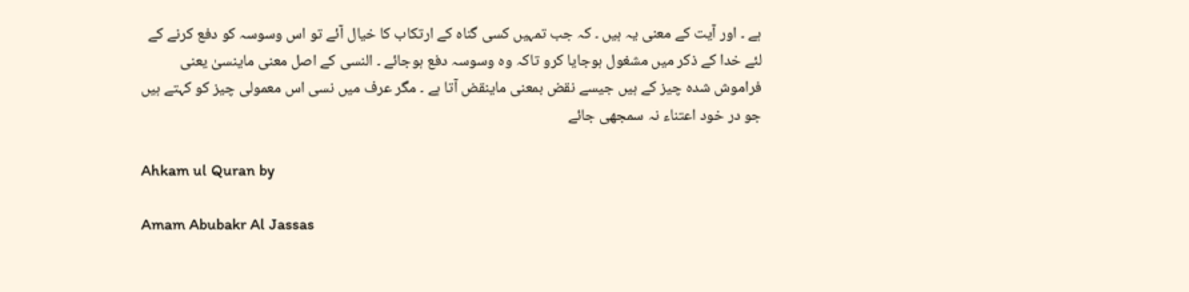ہے ۔ اور آیت کے معنی یہ ہیں ۔ کہ جب تمہیں کسی گناہ کے ارتکاب کا خیال آئے تو اس وسوسہ کو دفع کرنے کے لئے خدا کے ذکر میں مشغول ہوجایا کرو تاکہ وہ وسوسہ دفع ہوجائے ۔ النسی کے اصل معنی ماینسیٰ یعنی فراموش شدہ چیز کے ہیں جیسے نقض بمعنی ماینقض آتا ہے ۔ مگر عرف میں نسی اس معمولی چیز کو کہتے ہیں جو در خود اعتناء نہ سمجھی جائے

Ahkam ul Quran by

Amam Abubakr Al Jassas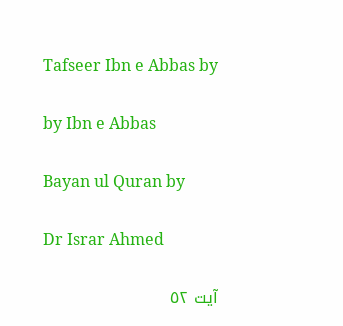Tafseer Ibn e Abbas by

by Ibn e Abbas

Bayan ul Quran by

Dr Israr Ahmed

آیت ٥٢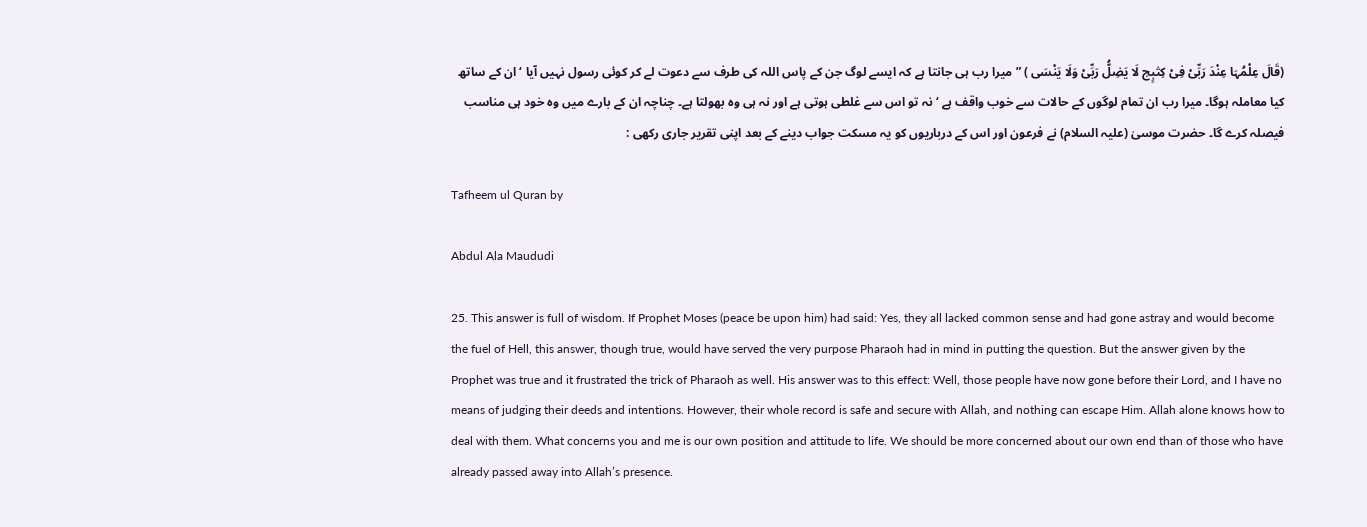(قَالَ عِلْمُہَا عِنْدَ رَبِّیْ فِیْ کِتٰبٍج لَا یَضِلُّ رَبِّیْ وَلَا یَنْسَی ) ” میرا رب ہی جانتا ہے کہ ایسے لوگ جن کے پاس اللہ کی طرف سے دعوت لے کر کوئی رسول نہیں آیا ‘ ان کے ساتھ کیا معاملہ ہوگا۔ میرا رب ان تمام لوگوں کے حالات سے خوب واقف ہے ‘ نہ تو اس سے غلطی ہوتی ہے اور نہ ہی وہ بھولتا ہے۔ چناچہ ان کے بارے میں وہ خود ہی مناسب فیصلہ کرے گا۔ حضرت موسیٰ (علیہ السلام) نے فرعون اور اس کے درباریوں کو یہ مسکت جواب دینے کے بعد اپنی تقریر جاری رکھی :

Tafheem ul Quran by

Abdul Ala Maududi

25. This answer is full of wisdom. If Prophet Moses (peace be upon him) had said: Yes, they all lacked common sense and had gone astray and would become the fuel of Hell, this answer, though true, would have served the very purpose Pharaoh had in mind in putting the question. But the answer given by the Prophet was true and it frustrated the trick of Pharaoh as well. His answer was to this effect: Well, those people have now gone before their Lord, and I have no means of judging their deeds and intentions. However, their whole record is safe and secure with Allah, and nothing can escape Him. Allah alone knows how to deal with them. What concerns you and me is our own position and attitude to life. We should be more concerned about our own end than of those who have already passed away into Allah’s presence.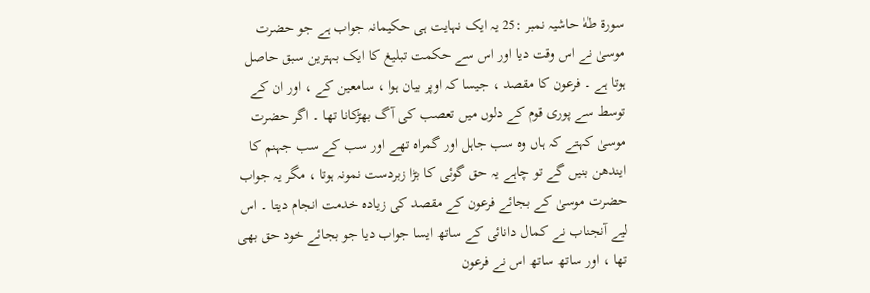سورة طٰهٰ حاشیہ نمبر :25 یہ ایک نہایت ہی حکیمانہ جواب ہے جو حضرت موسیٰ نے اس وقت دیا اور اس سے حکمت تبلیغ کا ایک بہترین سبق حاصل ہوتا ہے ۔ فرعون کا مقصد ، جیسا کہ اوپر بیان ہوا ، سامعین کے ، اور ان کے توسط سے پوری قوم کے دلوں میں تعصب کی آگ بھڑکانا تھا ۔ اگر حضرت موسیٰ کہتے کہ ہاں وہ سب جاہل اور گمراہ تھے اور سب کے سب جہنم کا ایندھن بنیں گے تو چاہے یہ حق گوئی کا بڑا زبردست نمونہ ہوتا ، مگر یہ جواب حضرت موسیٰ کے بجائے فرعون کے مقصد کی زیادہ خدمت انجام دیتا ۔ اس لیے آنجناب نے کمال دانائی کے ساتھ ایسا جواب دیا جو بجائے خود حق بھی تھا ، اور ساتھ ساتھ اس نے فرعون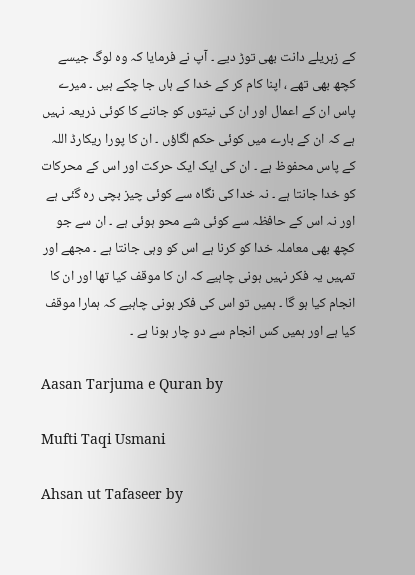کے زہریلے دانت بھی توڑ دیے ۔ آپ نے فرمایا کہ وہ لوگ جیسے کچھ بھی تھے ، اپنا کام کر کے خدا کے ہاں جا چکے ہیں ۔ میرے پاس ان کے اعمال اور ان کی نیتوں کو جاننے کا کوئی ذریعہ نہیں ہے کہ ان کے بارے میں کوئی حکم لگاؤں ۔ ان کا پورا ریکارڈ اللہ کے پاس محفوظ ہے ۔ ان کی ایک ایک حرکت اور اس کے محرکات کو خدا جانتا ہے ۔ نہ خدا کی نگاہ سے کوئی چیز بچی رہ گئی ہے اور نہ اس کے حافظہ سے کوئی شے محو ہوئی ہے ۔ ان سے جو کچھ بھی معاملہ خدا کو کرنا ہے اس کو وہی جانتا ہے ۔ مجھے اور تمہیں یہ فکر نہیں ہونی چاہیے کہ ان کا موقف کیا تھا اور ان کا انجام کیا ہو گا ۔ ہمیں تو اس کی فکر ہونی چاہیے کہ ہمارا موقف کیا ہے اور ہمیں کس انجام سے دو چار ہونا ہے ۔

Aasan Tarjuma e Quran by

Mufti Taqi Usmani

Ahsan ut Tafaseer by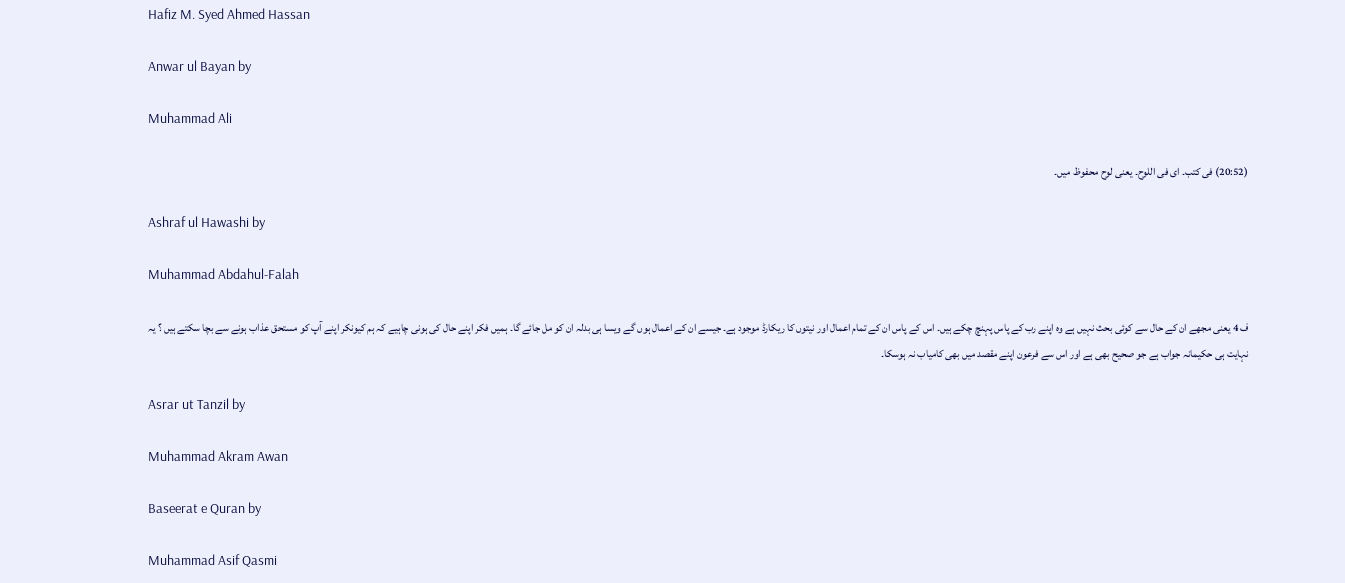Hafiz M. Syed Ahmed Hassan

Anwar ul Bayan by

Muhammad Ali

(20:52) فی کتب۔ ای فی اللوح۔ یعنی لوح محفوظ میں۔

Ashraf ul Hawashi by

Muhammad Abdahul-Falah

ف 4 یعنی مجھے ان کے حال سے کوئی بحث نہیں ہے وہ اپنے رب کے پاس پہنچ چکے ہیں۔ اس کے پاس ان کے تمام اعمال اور نیتوں کا ریکارڈ موجود ہے۔ جیسے ان کے اعمال ہوں گے ویسا ہی بدلہ ان کو مل جائے گا۔ ہمیں فکر اپنے حال کی ہونی چاہیے کہ ہم کیونکر اپنے آپ کو مستحق عذاب ہونے سے بچا سکتے ہیں ؟ یہ نہایت ہی حکیمانہ جواب ہے جو صحیح بھی ہے اور اس سے فرعون اپنے مقصد میں بھی کامیاب نہ ہوسکا۔

Asrar ut Tanzil by

Muhammad Akram Awan

Baseerat e Quran by

Muhammad Asif Qasmi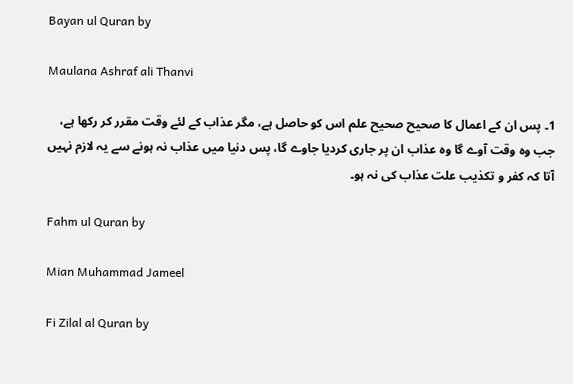Bayan ul Quran by

Maulana Ashraf ali Thanvi

1۔ پس ان کے اعمال کا صحیح صحیح علم اس کو حاصل ہے، مگر عذاب کے لئے وقت مقرر کر رکھا ہے، جب وہ وقت آوے گا وہ عذاب ان پر جاری کردیا جاوے گا، پس دنیا میں عذاب نہ ہونے سے یہ لازم نہیں آتا کہ کفر و تکذیب علت عذاب کی نہ ہو۔

Fahm ul Quran by

Mian Muhammad Jameel

Fi Zilal al Quran by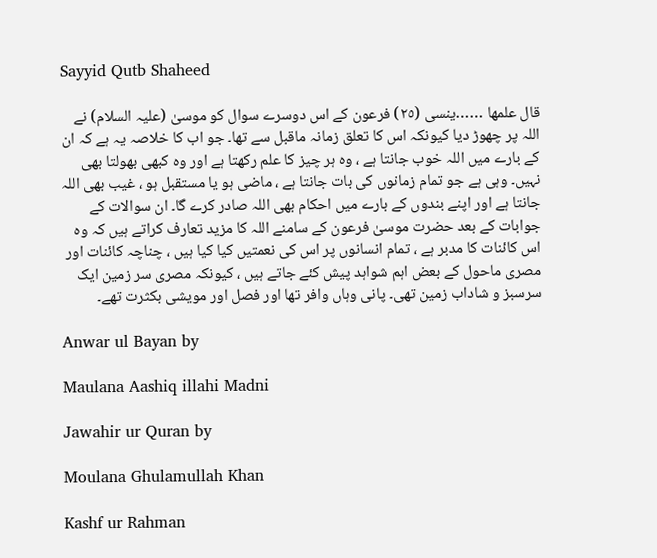Sayyid Qutb Shaheed

قال علمھا ……ینسی (٢٥) فرعون کے اس دوسرے سوال کو موسیٰ (علیہ السلام) نے اللہ پر چھوڑ دیا کیونکہ اس کا تعلق زمانہ ماقبل سے تھا۔ جو اب کا خلاصہ یہ ہے کہ ان کے بارے میں اللہ خوب جانتا ہے ، وہ ہر چیز کا علم رکھتا ہے اور وہ کبھی بھولتا بھی نہیں۔ وہی ہے جو تمام زمانوں کی بات جانتا ہے ، ماضی ہو یا مستقبل ہو ، غیب بھی اللہ جانتا ہے اور اپنے بندوں کے بارے میں احکام بھی اللہ صادر کرے گا۔ ان سوالات کے جوابات کے بعد حضرت موسیٰ فرعون کے سامنے اللہ کا مزید تعارف کراتے ہیں کہ وہ اس کائنات کا مدبر ہے ، تمام انسانوں پر اس کی نعمتیں کیا کیا ہیں ، چناچہ کائنات اور مصری ماحول کے بعض اہم شواہد پیش کئے جاتے ہیں ، کیونکہ مصری سر زمین ایک سرسبز و شاداب زمین تھی۔ پانی وہاں وافر تھا اور فصل اور مویشی بکثرت تھے۔

Anwar ul Bayan by

Maulana Aashiq illahi Madni

Jawahir ur Quran by

Moulana Ghulamullah Khan

Kashf ur Rahman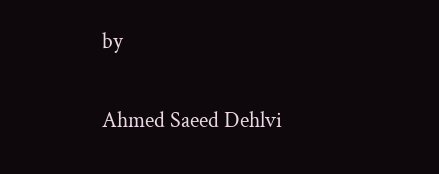by

Ahmed Saeed Dehlvi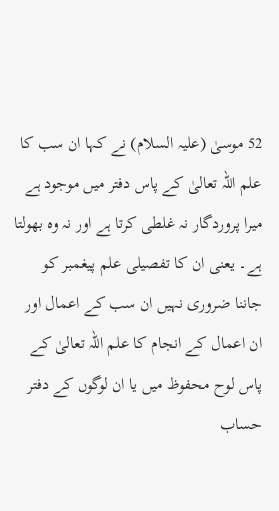52 موسیٰ (علیہ السلام) نے کہا ان سب کا علم اللہ تعالیٰ کے پاس دفتر میں موجود ہے میرا پروردگار نہ غلطی کرتا ہے اور نہ وہ بھولتا ہے۔ یعنی ان کا تفصیلی علم پیغمبر کو جاننا ضروری نہیں ان سب کے اعمال اور ان اعمال کے انجام کا علم اللہ تعالیٰ کے پاس لوح محفوظ میں یا ان لوگوں کے دفتر حساب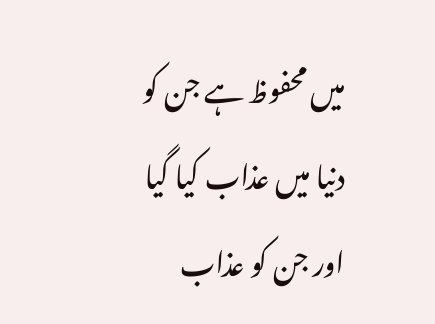میں محفوظ ہے جن کو دنیا میں عذاب کیا گیا اور جن کو عذاب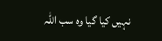نہیں کیا گیا وہ سب اللہ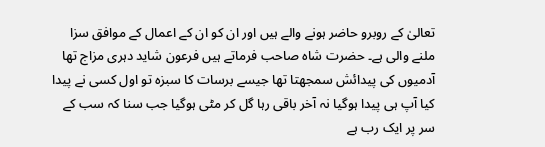تعالیٰ کے روبرو حاضر ہونے والے ہیں اور ان کو ان کے اعمال کے موافق سزا ملنے والی ہے۔ حضرت شاہ صاحب فرماتے ہیں فرعون شاید دہری مزاج تھا آدمیوں کی پیدائش سمجھتا تھا جیسے برسات کا سبزہ تو اول کسی نے پیدا کیا آپ ہی پیدا ہوگیا نہ آخر باقی رہا گل کر مٹی ہوگیا جب سنا کہ سب کے سر پر ایک رب ہے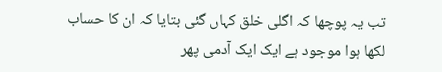تب یہ پوچھا کہ اگلی خلق کہاں گئی بتایا کہ ان کا حساب لکھا ہوا موجود ہے ایک ایک آدمی پھر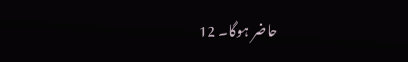حاضر ہوگا۔ 12